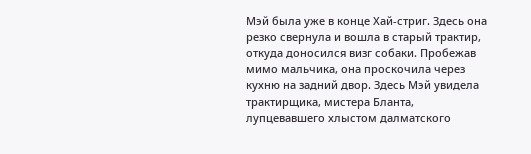Мэй была уже в конце Хай-стриг. Здесь она резко свернула и вошла в старый трактир, откуда доносился визг собаки. Пробежав мимо мальчика, она проскочила через кухню на задний двор. Здесь Мэй увидела трактирщика, мистера Бланта, лупцевавшего хлыстом далматского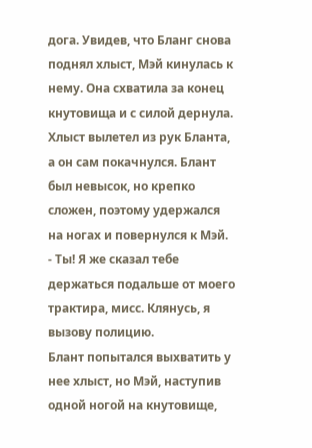дога. Увидев, что Бланг снова поднял хлыст, Мэй кинулась к нему. Она схватила за конец кнутовища и с силой дернула. Хлыст вылетел из рук Бланта, а он сам покачнулся. Блант был невысок, но крепко сложен, поэтому удержался на ногах и повернулся к Мэй.
- Ты! Я же сказал тебе держаться подальше от моего трактира, мисс. Клянусь, я вызову полицию.
Блант попытался выхватить у нее хлыст, но Мэй, наступив одной ногой на кнутовище,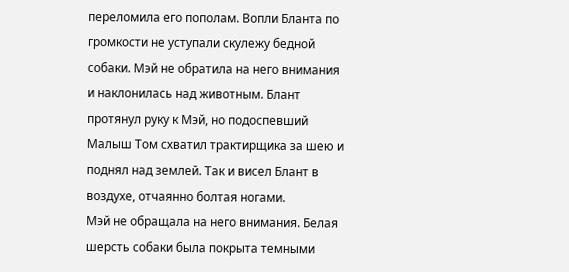переломила его пополам. Вопли Бланта по громкости не уступали скулежу бедной собаки. Мэй не обратила на него внимания и наклонилась над животным. Блант протянул руку к Мэй, но подоспевший Малыш Том схватил трактирщика за шею и поднял над землей. Так и висел Блант в воздухе, отчаянно болтая ногами.
Мэй не обращала на него внимания. Белая шерсть собаки была покрыта темными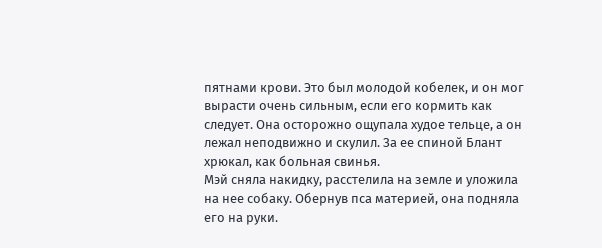пятнами крови. Это был молодой кобелек, и он мог вырасти очень сильным, если его кормить как следует. Она осторожно ощупала худое тельце, а он лежал неподвижно и скулил. За ее спиной Блант хрюкал, как больная свинья.
Мэй сняла накидку, расстелила на земле и уложила на нее собаку. Обернув пса материей, она подняла его на руки.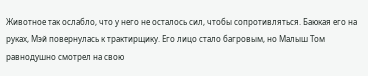Животное так ослабло, что у него не осталось сил, чтобы сопротивляться. Баюкая его на руках, Мэй повернулась к трактирщику. Его лицо стало багровым, но Малыш Том равнодушно смотрел на свою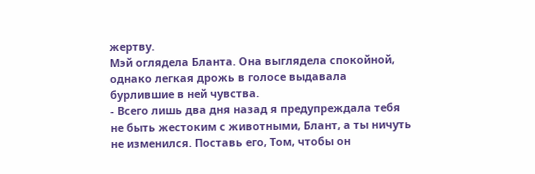жертву.
Мэй оглядела Бланта. Она выглядела спокойной, однако легкая дрожь в голосе выдавала бурлившие в ней чувства.
- Всего лишь два дня назад я предупреждала тебя не быть жестоким с животными, Блант, а ты ничуть не изменился. Поставь его, Том, чтобы он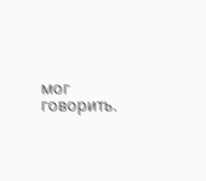мог говорить.